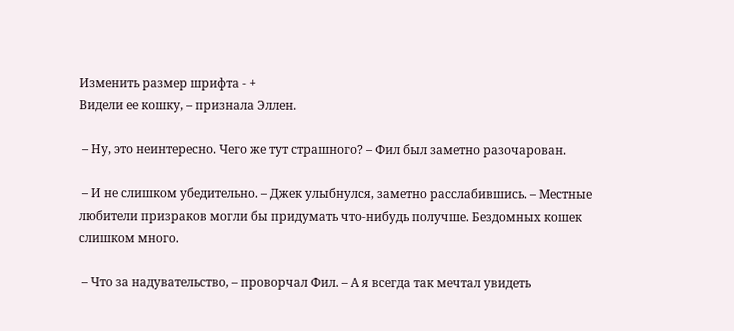Изменить размер шрифта - +
Видели ее кошку, – признала Эллен.

 – Ну, это неинтересно. Чего же тут страшного? – Фил был заметно разочарован.

 – И не слишком убедительно. – Джек улыбнулся, заметно расслабившись. – Местные любители призраков могли бы придумать что-нибудь получше. Бездомных кошек слишком много.

 – Что за надувательство, – проворчал Фил. – А я всегда так мечтал увидеть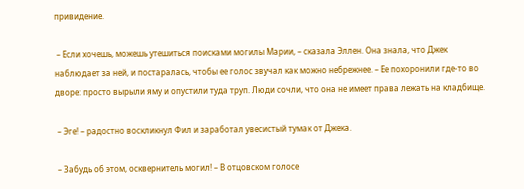привидение.

 – Если хочешь, можешь утешиться поисками могилы Марии, – сказала Эллен. Она знала, что Джек наблюдает за ней, и постаралась, чтобы ее голос звучал как можно небрежнее. – Ее похоронили где-то во дворе: просто вырыли яму и опустили туда труп. Люди сочли, что она не имеет права лежать на кладбище.

 – Эге! – радостно воскликнул Фил и заработал увесистый тумак от Джека.

 – Забудь об этом, осквернитель могил! – В отцовском голосе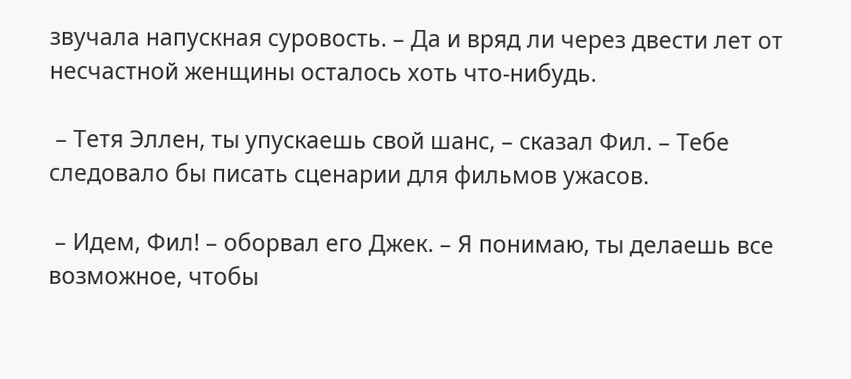звучала напускная суровость. – Да и вряд ли через двести лет от несчастной женщины осталось хоть что-нибудь.

 – Тетя Эллен, ты упускаешь свой шанс, – сказал Фил. – Тебе следовало бы писать сценарии для фильмов ужасов.

 – Идем, Фил! – оборвал его Джек. – Я понимаю, ты делаешь все возможное, чтобы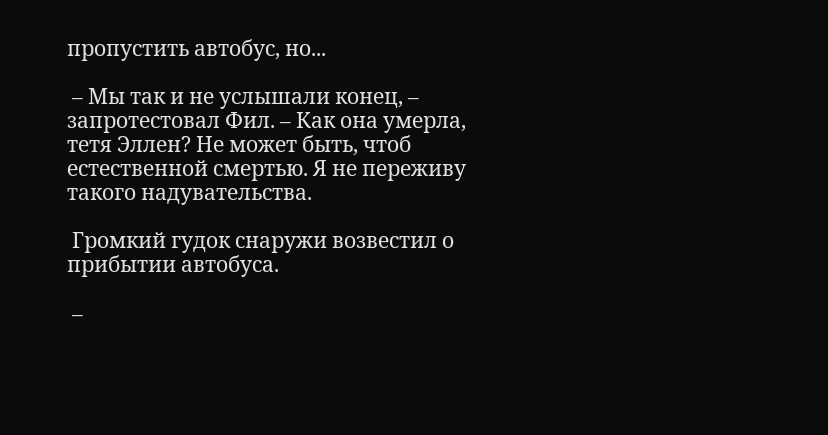пропустить автобус, но...

 – Мы так и не услышали конец, – запротестовал Фил. – Как она умерла, тетя Эллен? Не может быть, чтоб естественной смертью. Я не переживу такого надувательства.

 Громкий гудок снаружи возвестил о прибытии автобуса.

 –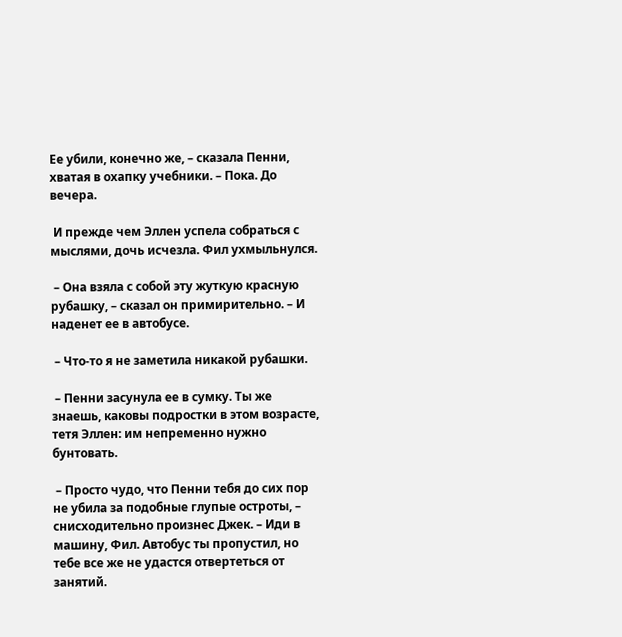Ее убили, конечно же, – сказала Пенни, хватая в охапку учебники. – Пока. До вечера.

 И прежде чем Эллен успела собраться с мыслями, дочь исчезла. Фил ухмыльнулся.

 – Она взяла с собой эту жуткую красную рубашку, – сказал он примирительно. – И наденет ее в автобусе.

 – Что-то я не заметила никакой рубашки.

 – Пенни засунула ее в сумку. Ты же знаешь, каковы подростки в этом возрасте, тетя Эллен: им непременно нужно бунтовать.

 – Просто чудо, что Пенни тебя до сих пор не убила за подобные глупые остроты, – снисходительно произнес Джек. – Иди в машину, Фил. Автобус ты пропустил, но тебе все же не удастся отвертеться от занятий.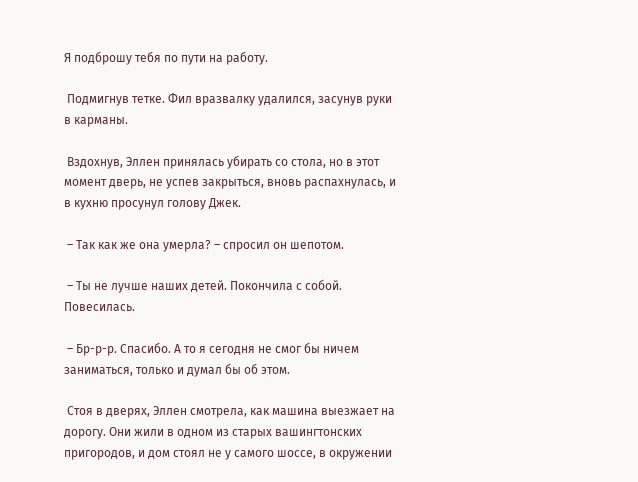Я подброшу тебя по пути на работу.

 Подмигнув тетке. Фил вразвалку удалился, засунув руки в карманы.

 Вздохнув, Эллен принялась убирать со стола, но в этот момент дверь, не успев закрыться, вновь распахнулась, и в кухню просунул голову Джек.

 – Так как же она умерла? – спросил он шепотом.

 – Ты не лучше наших детей. Покончила с собой. Повесилась.

 – Бр-р-р. Спасибо. А то я сегодня не смог бы ничем заниматься, только и думал бы об этом.

 Стоя в дверях, Эллен смотрела, как машина выезжает на дорогу. Они жили в одном из старых вашингтонских пригородов, и дом стоял не у самого шоссе, в окружении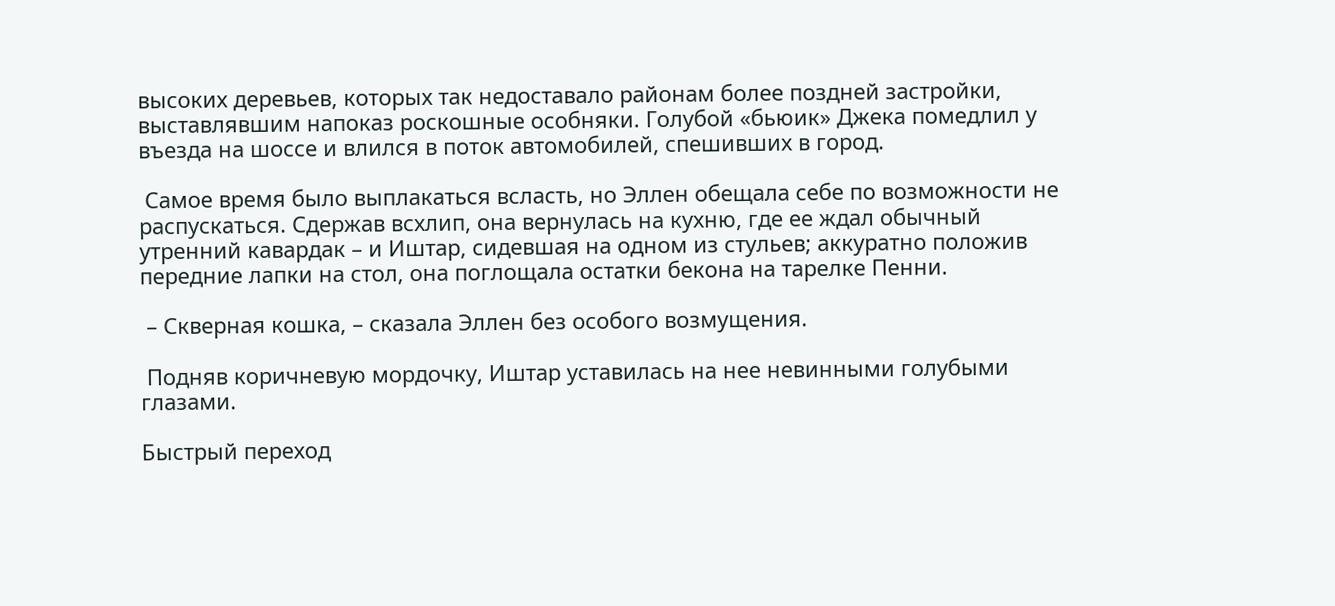высоких деревьев, которых так недоставало районам более поздней застройки, выставлявшим напоказ роскошные особняки. Голубой «бьюик» Джека помедлил у въезда на шоссе и влился в поток автомобилей, спешивших в город.

 Самое время было выплакаться всласть, но Эллен обещала себе по возможности не распускаться. Сдержав всхлип, она вернулась на кухню, где ее ждал обычный утренний кавардак – и Иштар, сидевшая на одном из стульев; аккуратно положив передние лапки на стол, она поглощала остатки бекона на тарелке Пенни.

 – Скверная кошка, – сказала Эллен без особого возмущения.

 Подняв коричневую мордочку, Иштар уставилась на нее невинными голубыми глазами.

Быстрый переход